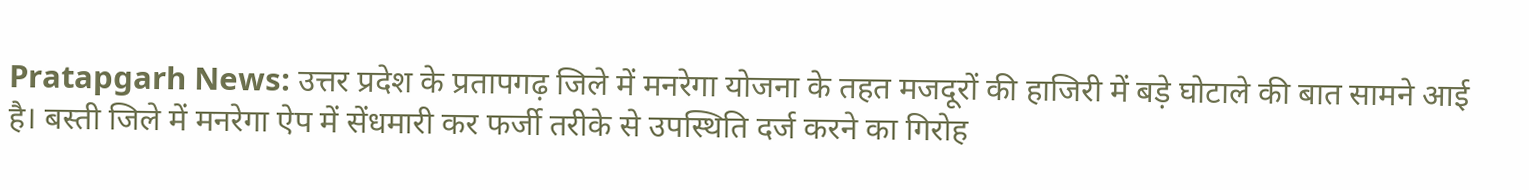Pratapgarh News: उत्तर प्रदेश के प्रतापगढ़ जिले में मनरेगा योजना के तहत मजदूरों की हाजिरी में बड़े घोटाले की बात सामने आई है। बस्ती जिले में मनरेगा ऐप में सेंधमारी कर फर्जी तरीके से उपस्थिति दर्ज करने का गिरोह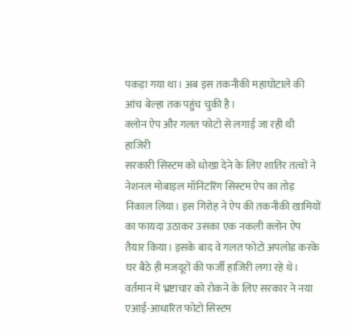पकड़ा गया था। अब इस तकनीकी महाघोटाले की आंच बेल्हा तक पहुंच चुकी है।
क्लोन ऐप और गलत फोटो से लगाई जा रही थी हाजिरी
सरकारी सिस्टम को धोखा देने के लिए शातिर तत्वों ने नेशनल मोबाइल मॉनिटरिंग सिस्टम ऐप का तोड़ निकाल लिया। इस गिरोह ने ऐप की तकनीकी खामियों का फायदा उठाकर उसका एक नकली क्लोन ऐप तैयार किया। इसके बाद वे गलत फोटो अपलोड करके घर बैठे ही मजदूरों की फर्जी हाजिरी लगा रहे थे।
वर्तमान में भ्रष्टाचार को रोकने के लिए सरकार ने नया एआई-आधारित फोटो सिस्टम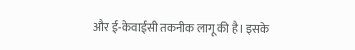और ई-केवाईसी तकनीक लागू की है। इसके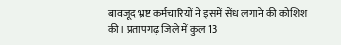बावजूद भ्रष्ट कर्मचारियों ने इसमें सेंध लगाने की कोशिश की। प्रतापगढ़ जिले में कुल 13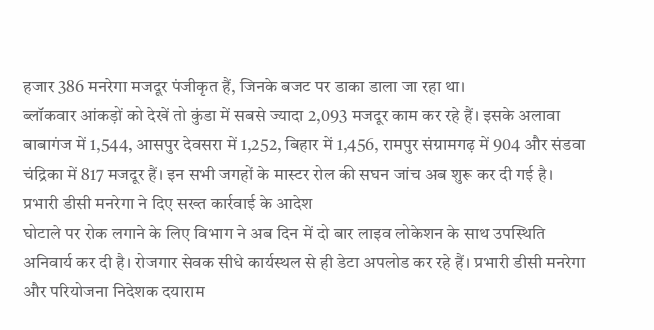हजार 386 मनरेगा मजदूर पंजीकृत हैं, जिनके बजट पर डाका डाला जा रहा था।
ब्लॉकवार आंकड़ों को देखें तो कुंडा में सबसे ज्यादा 2,093 मजदूर काम कर रहे हैं। इसके अलावा बाबागंज में 1,544, आसपुर देवसरा में 1,252, बिहार में 1,456, रामपुर संग्रामगढ़ में 904 और संडवा चंद्रिका में 817 मजदूर हैं। इन सभी जगहों के मास्टर रोल की सघन जांच अब शुरू कर दी गई है।
प्रभारी डीसी मनरेगा ने दिए सख्त कार्रवाई के आदेश
घोटाले पर रोक लगाने के लिए विभाग ने अब दिन में दो बार लाइव लोकेशन के साथ उपस्थिति अनिवार्य कर दी है। रोजगार सेवक सीधे कार्यस्थल से ही डेटा अपलोड कर रहे हैं। प्रभारी डीसी मनरेगा और परियोजना निदेशक दयाराम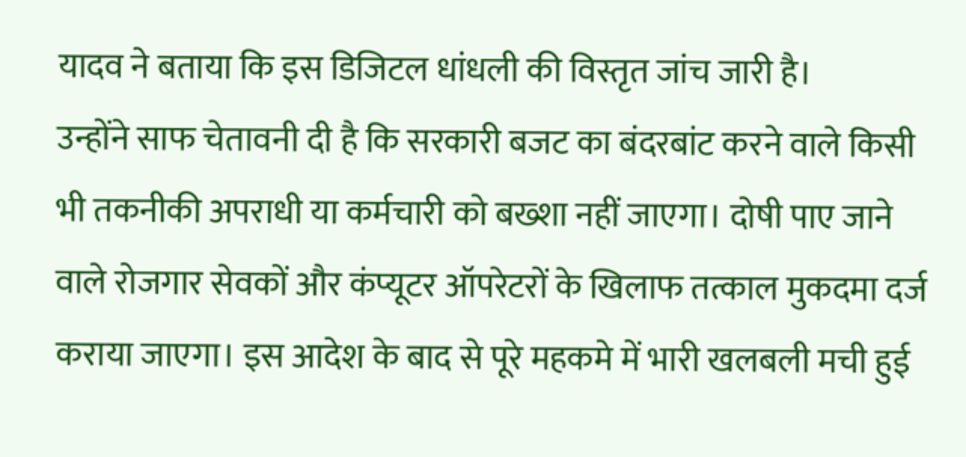यादव ने बताया कि इस डिजिटल धांधली की विस्तृत जांच जारी है।
उन्होंने साफ चेतावनी दी है कि सरकारी बजट का बंदरबांट करने वाले किसी भी तकनीकी अपराधी या कर्मचारी को बख्शा नहीं जाएगा। दोषी पाए जाने वाले रोजगार सेवकों और कंप्यूटर ऑपरेटरों के खिलाफ तत्काल मुकदमा दर्ज कराया जाएगा। इस आदेश के बाद से पूरे महकमे में भारी खलबली मची हुई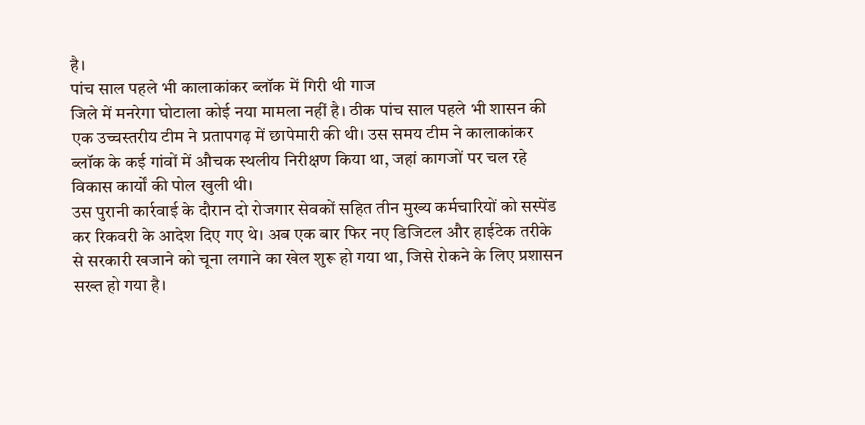है।
पांच साल पहले भी कालाकांकर ब्लॉक में गिरी थी गाज
जिले में मनरेगा घोटाला कोई नया मामला नहीं है। ठीक पांच साल पहले भी शासन की एक उच्चस्तरीय टीम ने प्रतापगढ़ में छापेमारी की थी। उस समय टीम ने कालाकांकर ब्लॉक के कई गांवों में औचक स्थलीय निरीक्षण किया था, जहां कागजों पर चल रहे विकास कार्यों की पोल खुली थी।
उस पुरानी कार्रवाई के दौरान दो रोजगार सेवकों सहित तीन मुख्य कर्मचारियों को सस्पेंड कर रिकवरी के आदेश दिए गए थे। अब एक बार फिर नए डिजिटल और हाईटेक तरीके से सरकारी खजाने को चूना लगाने का खेल शुरू हो गया था, जिसे रोकने के लिए प्रशासन सख्त हो गया है।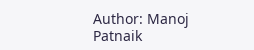Author: Manoj Patnaik